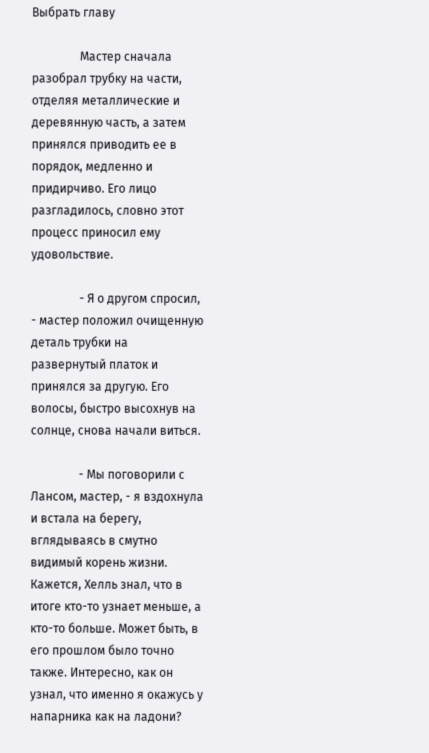Выбрать главу

                Мастер сначала разобрал трубку на части, отделяя металлические и деревянную часть, а затем принялся приводить ее в порядок, медленно и придирчиво. Его лицо разгладилось, словно этот процесс приносил ему удовольствие.

                - Я о другом спросил, - мастер положил очищенную деталь трубки на развернутый платок и принялся за другую. Его волосы, быстро высохнув на солнце, снова начали виться.

                - Мы поговорили с Лансом, мастер, - я вздохнула и встала на берегу, вглядываясь в смутно видимый корень жизни. Кажется, Хелль знал, что в итоге кто-то узнает меньше, а кто-то больше. Может быть, в его прошлом было точно также. Интересно, как он узнал, что именно я окажусь у напарника как на ладони?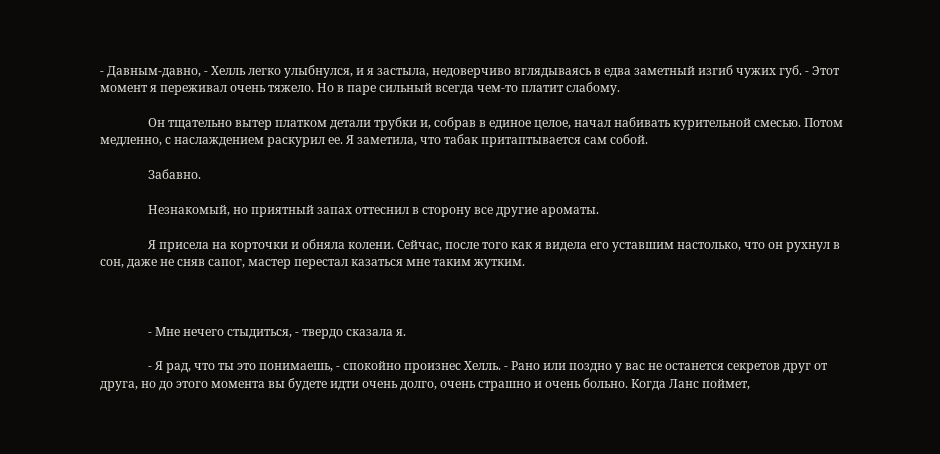- Давным-давно, - Хелль легко улыбнулся, и я застыла, недоверчиво вглядываясь в едва заметный изгиб чужих губ. - Этот момент я переживал очень тяжело. Но в паре сильный всегда чем-то платит слабому.

                Он тщательно вытер платком детали трубки и, собрав в единое целое, начал набивать курительной смесью. Потом медленно, с наслаждением раскурил ее. Я заметила, что табак притаптывается сам собой.

                Забавно.

                Незнакомый, но приятный запах оттеснил в сторону все другие ароматы.

                Я присела на корточки и обняла колени. Сейчас, после того как я видела его уставшим настолько, что он рухнул в сон, даже не сняв сапог, мастер перестал казаться мне таким жутким.



                - Мне нечего стыдиться, - твердо сказала я.

                - Я рад, что ты это понимаешь, - спокойно произнес Хелль. - Рано или поздно у вас не останется секретов друг от друга, но до этого момента вы будете идти очень долго, очень страшно и очень больно. Когда Ланс поймет,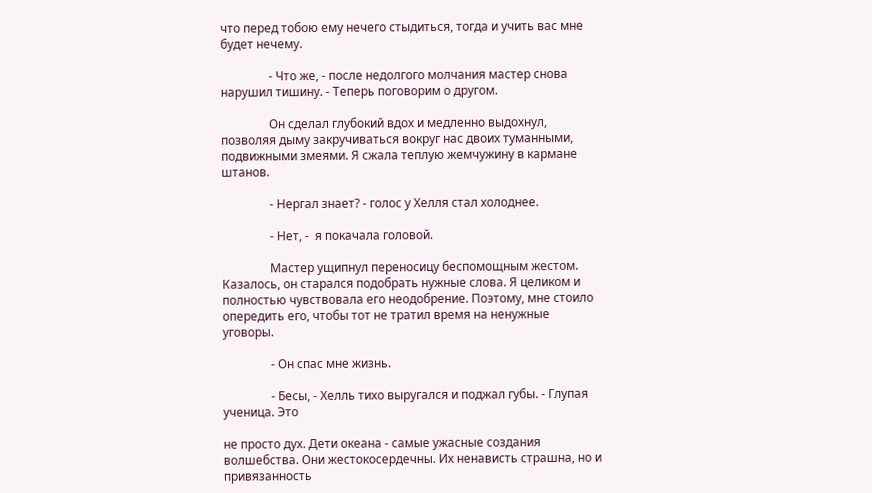что перед тобою ему нечего стыдиться, тогда и учить вас мне будет нечему.

                - Что же, - после недолгого молчания мастер снова нарушил тишину. - Теперь поговорим о другом.

                Он сделал глубокий вдох и медленно выдохнул, позволяя дыму закручиваться вокруг нас двоих туманными, подвижными змеями. Я сжала теплую жемчужину в кармане штанов.

                - Нергал знает? - голос у Хелля стал холоднее.

                - Нет, -  я покачала головой.

                Мастер ущипнул переносицу беспомощным жестом. Казалось, он старался подобрать нужные слова. Я целиком и полностью чувствовала его неодобрение. Поэтому, мне стоило опередить его, чтобы тот не тратил время на ненужные уговоры.

                - Он спас мне жизнь.

                - Бесы, - Хелль тихо выругался и поджал губы. - Глупая ученица. Это

не просто дух. Дети океана - самые ужасные создания волшебства. Они жестокосердечны. Их ненависть страшна, но и привязанность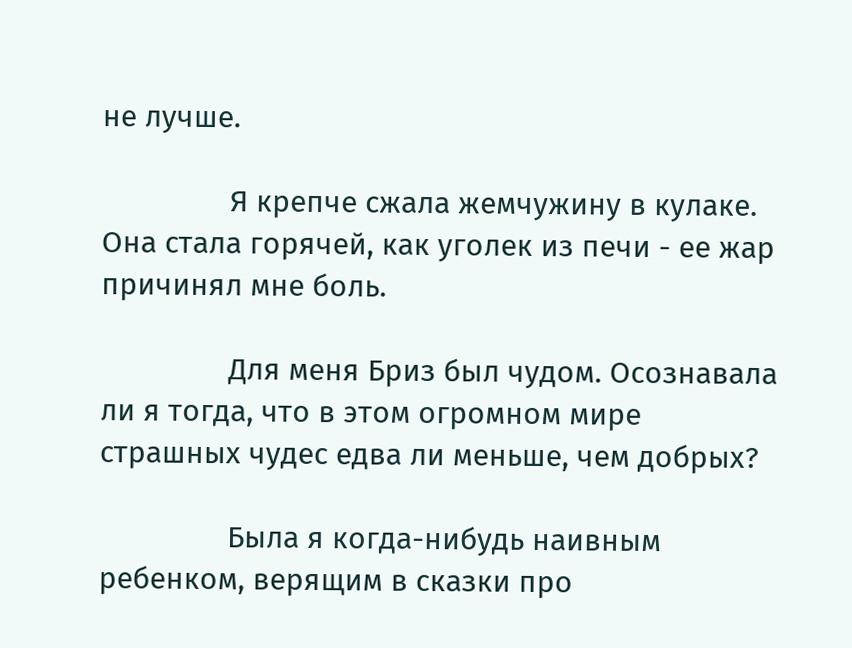не лучше.

                Я крепче сжала жемчужину в кулаке. Она стала горячей, как уголек из печи - ее жар причинял мне боль.

                Для меня Бриз был чудом. Осознавала ли я тогда, что в этом огромном мире страшных чудес едва ли меньше, чем добрых?

                Была я когда-нибудь наивным ребенком, верящим в сказки про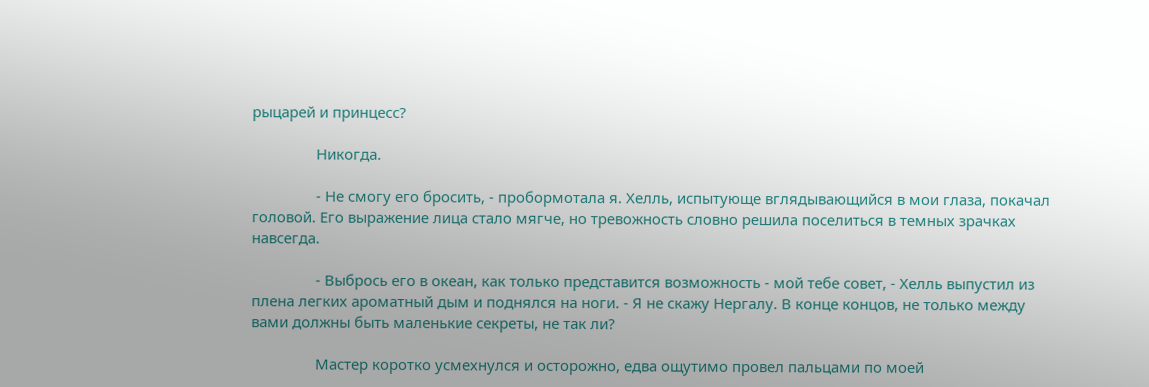рыцарей и принцесс?

                Никогда.

                - Не смогу его бросить, - пробормотала я. Хелль, испытующе вглядывающийся в мои глаза, покачал головой. Его выражение лица стало мягче, но тревожность словно решила поселиться в темных зрачках навсегда.

                - Выбрось его в океан, как только представится возможность - мой тебе совет, - Хелль выпустил из плена легких ароматный дым и поднялся на ноги. - Я не скажу Нергалу. В конце концов, не только между вами должны быть маленькие секреты, не так ли?

                Мастер коротко усмехнулся и осторожно, едва ощутимо провел пальцами по моей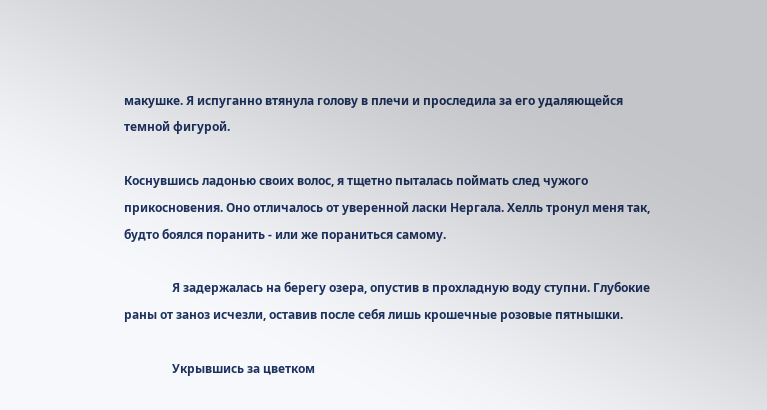макушке. Я испуганно втянула голову в плечи и проследила за его удаляющейся темной фигурой.

Коснувшись ладонью своих волос, я тщетно пыталась поймать след чужого прикосновения. Оно отличалось от уверенной ласки Нергала. Хелль тронул меня так, будто боялся поранить - или же пораниться самому.

                Я задержалась на берегу озера, опустив в прохладную воду ступни. Глубокие раны от заноз исчезли, оставив после себя лишь крошечные розовые пятнышки.

                Укрывшись за цветком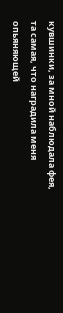кувшинки, за мной наблюдала фея, та самая, что наградила меня опьяняющей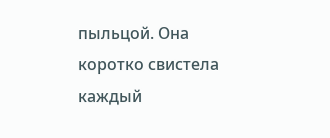пыльцой. Она коротко свистела каждый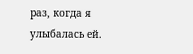раз, когда я улыбалась ей.